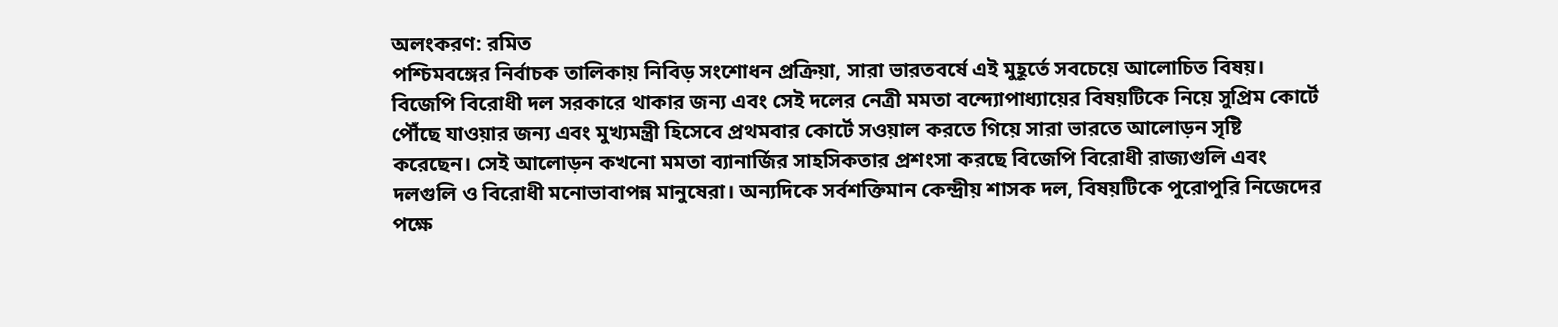অলংকরণ: রমিত
পশ্চিমবঙ্গের নির্বাচক তালিকায় নিবিড় সংশোধন প্রক্রিয়া, সারা ভারতবর্ষে এই মুহূর্তে সবচেয়ে আলোচিত বিষয়। বিজেপি বিরোধী দল সরকারে থাকার জন্য এবং সেই দলের নেত্রী মমতা বন্দ্যোপাধ্যায়ের বিষয়টিকে নিয়ে সুপ্রিম কোর্টে পৌঁছে যাওয়ার জন্য এবং মুখ্যমন্ত্রী হিসেবে প্রথমবার কোর্টে সওয়াল করতে গিয়ে সারা ভারতে আলোড়ন সৃষ্টি করেছেন। সেই আলোড়ন কখনো মমতা ব্যানার্জির সাহসিকতার প্রশংসা করছে বিজেপি বিরোধী রাজ্যগুলি এবং দলগুলি ও বিরোধী মনোভাবাপন্ন মানুষেরা। অন্যদিকে সর্বশক্তিমান কেন্দ্রীয় শাসক দল, বিষয়টিকে পুরোপুরি নিজেদের পক্ষে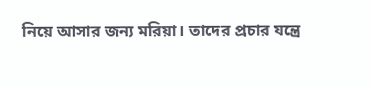নিয়ে আসার জন্য মরিয়া। তাদের প্রচার যন্ত্রে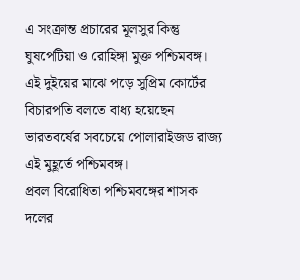এ সংক্রান্ত প্রচারের মূলসুর কিন্তু ঘুষপেটিয়া ও রোহিঙ্গা মুক্ত পশ্চিমবঙ্গ। এই দুইয়ের মাঝে পড়ে সুপ্রিম কোর্টের বিচারপতি বলতে বাধ্য হয়েছেন ভারতবর্ষের সবচেয়ে পোলারাইজড রাজ্য এই মুহূর্তে পশ্চিমবঙ্গ।
প্রবল বিরোধিতা পশ্চিমবঙ্গের শাসক দলের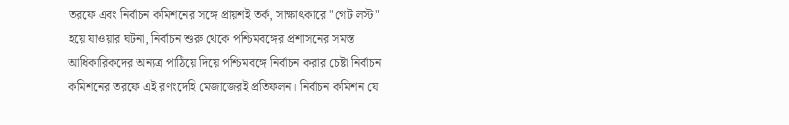তরফে এবং নির্বাচন কমিশনের সঙ্গে প্রায়শই তর্ক, সাক্ষাৎকারে "গেট লস্ট" হয়ে যাওয়ার ঘটনা, নির্বাচন শুরু থেকে পশ্চিমবঙ্গের প্রশাসনের সমস্ত আধিকারিকদের অন্যত্র পাঠিয়ে দিয়ে পশ্চিমবঙ্গে নির্বাচন করার চেষ্টা নির্বাচন কমিশনের তরফে এই রণংদেহি মেজাজেরই প্রতিফলন। নির্বাচন কমিশন যে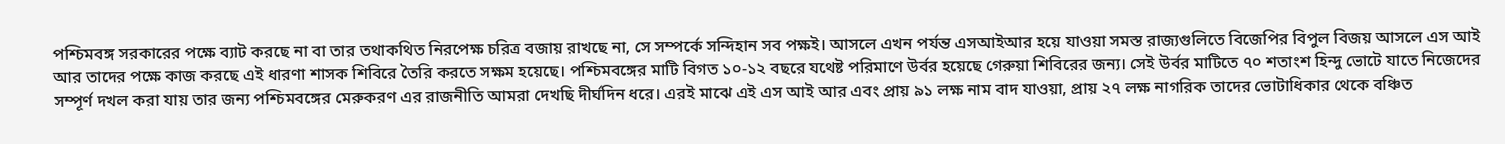পশ্চিমবঙ্গ সরকারের পক্ষে ব্যাট করছে না বা তার তথাকথিত নিরপেক্ষ চরিত্র বজায় রাখছে না, সে সম্পর্কে সন্দিহান সব পক্ষই। আসলে এখন পর্যন্ত এসআইআর হয়ে যাওয়া সমস্ত রাজ্যগুলিতে বিজেপির বিপুল বিজয় আসলে এস আই আর তাদের পক্ষে কাজ করছে এই ধারণা শাসক শিবিরে তৈরি করতে সক্ষম হয়েছে। পশ্চিমবঙ্গের মাটি বিগত ১০-১২ বছরে যথেষ্ট পরিমাণে উর্বর হয়েছে গেরুয়া শিবিরের জন্য। সেই উর্বর মাটিতে ৭০ শতাংশ হিন্দু ভোটে যাতে নিজেদের সম্পূর্ণ দখল করা যায় তার জন্য পশ্চিমবঙ্গের মেরুকরণ এর রাজনীতি আমরা দেখছি দীর্ঘদিন ধরে। এরই মাঝে এই এস আই আর এবং প্রায় ৯১ লক্ষ নাম বাদ যাওয়া, প্রায় ২৭ লক্ষ নাগরিক তাদের ভোটাধিকার থেকে বঞ্চিত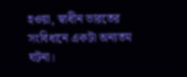হওয়া, স্বাধীন ভারতের সংবিধানে একটা অন্যতম ঘটনা।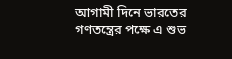আগামী দিনে ভারতের গণতন্ত্রের পক্ষে এ শুভ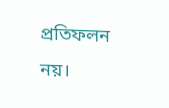প্রতিফলন নয়।